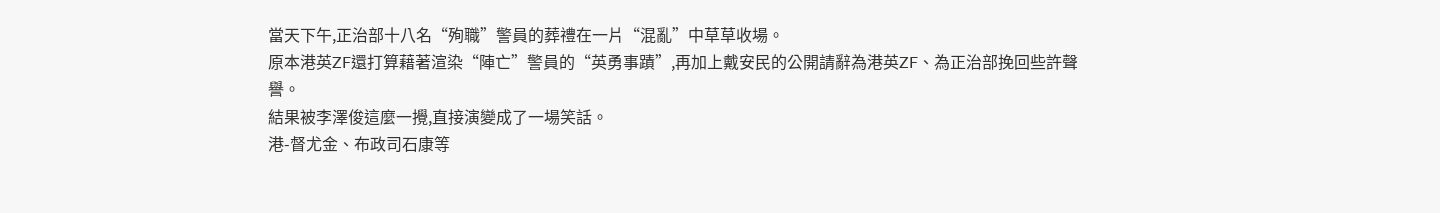當天下午,正治部十八名“殉職”警員的葬禮在一片“混亂”中草草收場。
原本港英ZF還打算藉著渲染“陣亡”警員的“英勇事蹟”,再加上戴安民的公開請辭為港英ZF、為正治部挽回些許聲譽。
結果被李澤俊這麼一攪,直接演變成了一場笑話。
港-督尤金、布政司石康等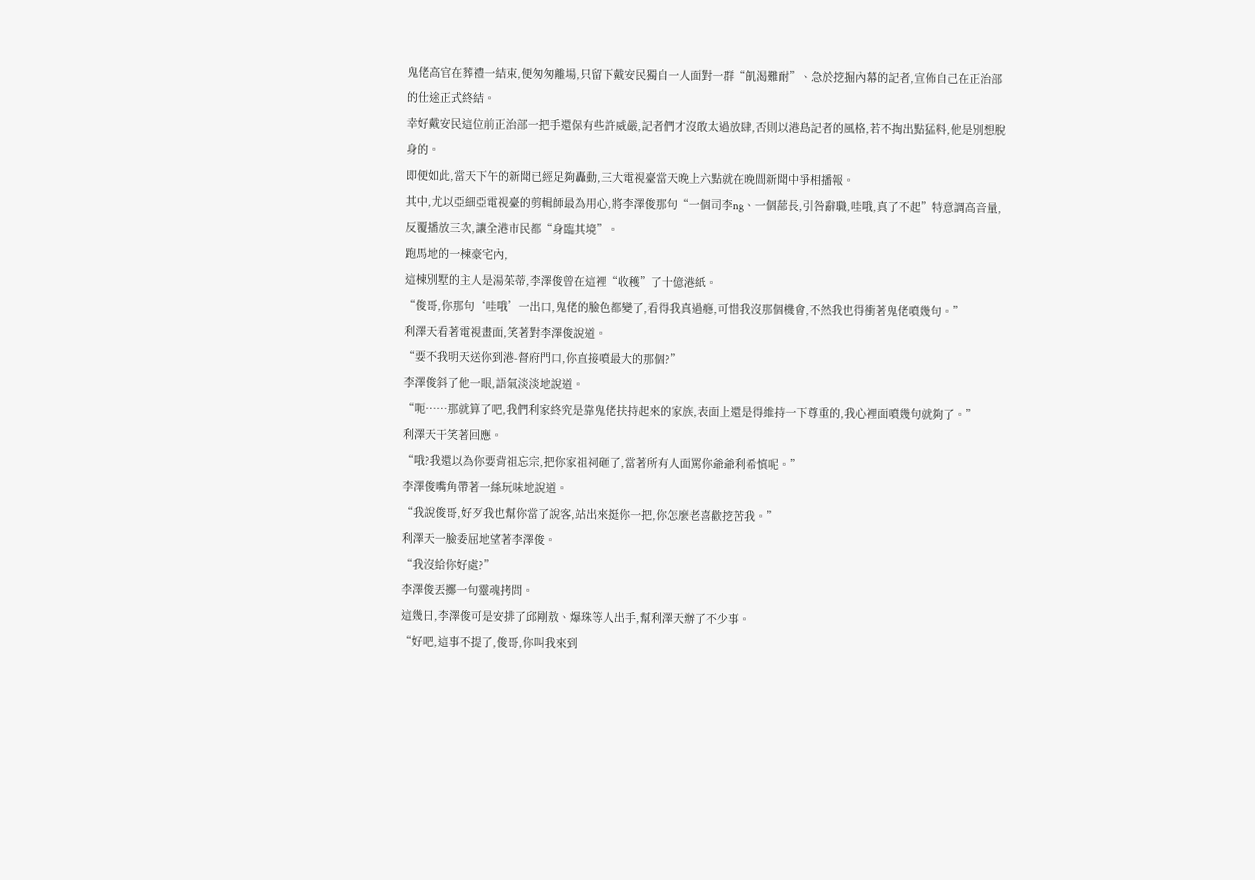鬼佬高官在葬禮一結束,便匆匆離場,只留下戴安民獨自一人面對一群“飢渴難耐”、急於挖掘內幕的記者,宣佈自己在正治部的仕途正式終結。
幸好戴安民這位前正治部一把手還保有些許威嚴,記者們才沒敢太過放肆,否則以港島記者的風格,若不掏出點猛料,他是別想脫身的。
即便如此,當天下午的新聞已經足夠轟動,三大電視臺當天晚上六點就在晚間新聞中爭相播報。
其中,尤以亞細亞電視臺的剪輯師最為用心,將李澤俊那句“一個司李ng、一個蔀長,引咎辭職,哇哦,真了不起”特意調高音量,反覆播放三次,讓全港市民都“身臨其境”。
跑馬地的一棟豪宅內,
這棟別墅的主人是湯茱蒂,李澤俊曾在這裡“收穫”了十億港紙。
“俊哥,你那句‘哇哦’一出口,鬼佬的臉色都變了,看得我真過癮,可惜我沒那個機會,不然我也得衝著鬼佬噴幾句。”
利澤天看著電視畫面,笑著對李澤俊說道。
“要不我明天送你到港-督府門口,你直接噴最大的那個?”
李澤俊斜了他一眼,語氣淡淡地說道。
“呃……那就算了吧,我們利家終究是靠鬼佬扶持起來的家族,表面上還是得維持一下尊重的,我心裡面噴幾句就夠了。”
利澤天干笑著回應。
“哦?我還以為你要背祖忘宗,把你家祖祠砸了,當著所有人面罵你爺爺利希慎呢。”
李澤俊嘴角帶著一絲玩味地說道。
“我說俊哥,好歹我也幫你當了說客,站出來挺你一把,你怎麼老喜歡挖苦我。”
利澤天一臉委屈地望著李澤俊。
“我沒給你好處?”
李澤俊丟擲一句靈魂拷問。
這幾日,李澤俊可是安排了邱剛敖、爆珠等人出手,幫利澤天辦了不少事。
“好吧,這事不提了,俊哥,你叫我來到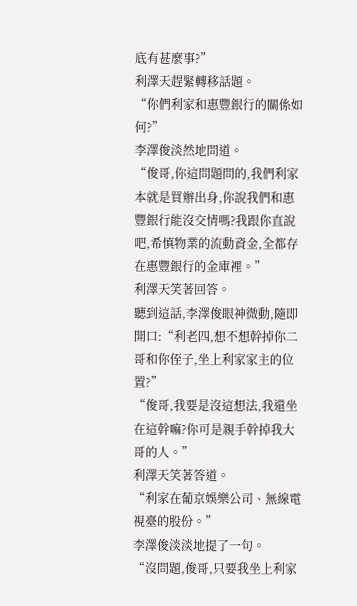底有甚麼事?”
利澤天趕緊轉移話題。
“你們利家和惠豐銀行的關係如何?”
李澤俊淡然地問道。
“俊哥,你這問題問的,我們利家本就是買辦出身,你說我們和惠豐銀行能沒交情嗎?我跟你直說吧,希慎物業的流動資金,全都存在惠豐銀行的金庫裡。”
利澤天笑著回答。
聽到這話,李澤俊眼神微動,隨即開口:“利老四,想不想幹掉你二哥和你侄子,坐上利家家主的位置?”
“俊哥,我要是沒這想法,我還坐在這幹嘛?你可是親手幹掉我大哥的人。”
利澤天笑著答道。
“利家在葡京娛樂公司、無線電視臺的股份。”
李澤俊淡淡地提了一句。
“沒問題,俊哥,只要我坐上利家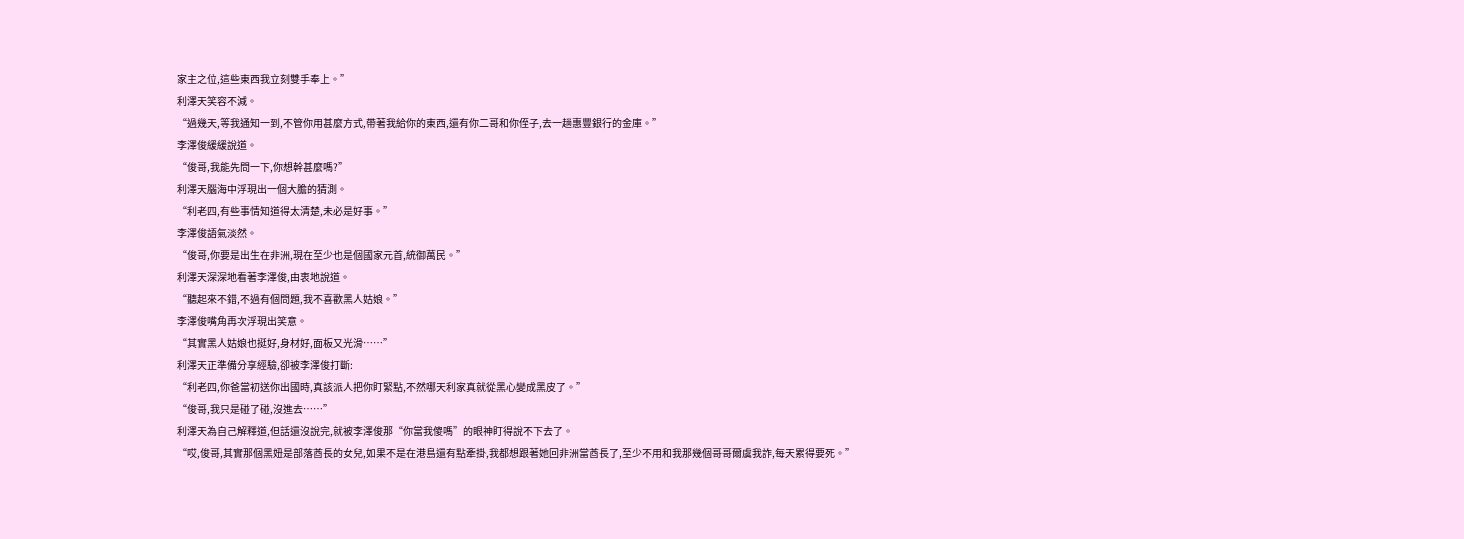家主之位,這些東西我立刻雙手奉上。”
利澤天笑容不減。
“過幾天,等我通知一到,不管你用甚麼方式,帶著我給你的東西,還有你二哥和你侄子,去一趟惠豐銀行的金庫。”
李澤俊緩緩說道。
“俊哥,我能先問一下,你想幹甚麼嗎?”
利澤天腦海中浮現出一個大膽的猜測。
“利老四,有些事情知道得太清楚,未必是好事。”
李澤俊語氣淡然。
“俊哥,你要是出生在非洲,現在至少也是個國家元首,統御萬民。”
利澤天深深地看著李澤俊,由衷地說道。
“聽起來不錯,不過有個問題,我不喜歡黑人姑娘。”
李澤俊嘴角再次浮現出笑意。
“其實黑人姑娘也挺好,身材好,面板又光滑……”
利澤天正準備分享經驗,卻被李澤俊打斷:
“利老四,你爸當初送你出國時,真該派人把你盯緊點,不然哪天利家真就從黑心變成黑皮了。”
“俊哥,我只是碰了碰,沒進去……”
利澤天為自己解釋道,但話還沒說完,就被李澤俊那“你當我傻嗎”的眼神盯得說不下去了。
“哎,俊哥,其實那個黑妞是部落酋長的女兒,如果不是在港島還有點牽掛,我都想跟著她回非洲當酋長了,至少不用和我那幾個哥哥爾虞我詐,每天累得要死。”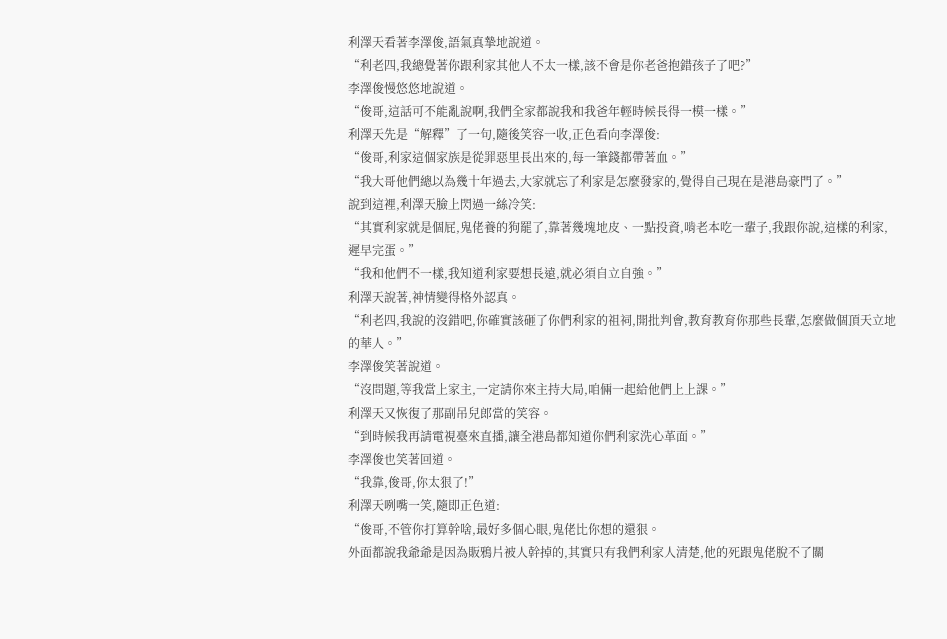利澤天看著李澤俊,語氣真摯地說道。
“利老四,我總覺著你跟利家其他人不太一樣,該不會是你老爸抱錯孩子了吧?”
李澤俊慢悠悠地說道。
“俊哥,這話可不能亂說啊,我們全家都說我和我爸年輕時候長得一模一樣。”
利澤天先是“解釋”了一句,隨後笑容一收,正色看向李澤俊:
“俊哥,利家這個家族是從罪惡里長出來的,每一筆錢都帶著血。”
“我大哥他們總以為幾十年過去,大家就忘了利家是怎麼發家的,覺得自己現在是港島豪門了。”
說到這裡,利澤天臉上閃過一絲冷笑:
“其實利家就是個屁,鬼佬養的狗罷了,靠著幾塊地皮、一點投資,啃老本吃一輩子,我跟你說,這樣的利家,遲早完蛋。”
“我和他們不一樣,我知道利家要想長遠,就必須自立自強。”
利澤天說著,神情變得格外認真。
“利老四,我說的沒錯吧,你確實該砸了你們利家的祖祠,開批判會,教育教育你那些長輩,怎麼做個頂天立地的華人。”
李澤俊笑著說道。
“沒問題,等我當上家主,一定請你來主持大局,咱倆一起給他們上上課。”
利澤天又恢復了那副吊兒郎當的笑容。
“到時候我再請電視臺來直播,讓全港島都知道你們利家洗心革面。”
李澤俊也笑著回道。
“我靠,俊哥,你太狠了!”
利澤天咧嘴一笑,隨即正色道:
“俊哥,不管你打算幹啥,最好多個心眼,鬼佬比你想的還狠。
外面都說我爺爺是因為販鴉片被人幹掉的,其實只有我們利家人清楚,他的死跟鬼佬脫不了關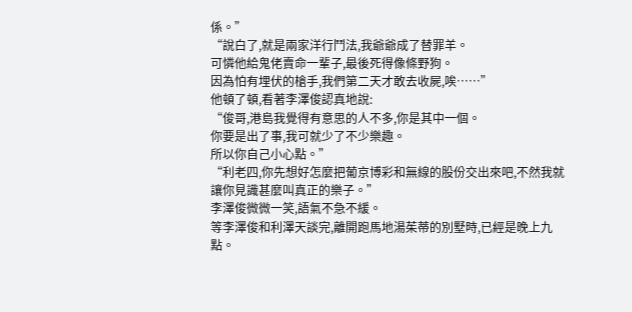係。”
“說白了,就是兩家洋行鬥法,我爺爺成了替罪羊。
可憐他給鬼佬賣命一輩子,最後死得像條野狗。
因為怕有埋伏的槍手,我們第二天才敢去收屍,唉……”
他頓了頓,看著李澤俊認真地說:
“俊哥,港島我覺得有意思的人不多,你是其中一個。
你要是出了事,我可就少了不少樂趣。
所以你自己小心點。”
“利老四,你先想好怎麼把葡京博彩和無線的股份交出來吧,不然我就讓你見識甚麼叫真正的樂子。”
李澤俊微微一笑,語氣不急不緩。
等李澤俊和利澤天談完,離開跑馬地湯茱蒂的別墅時,已經是晚上九點。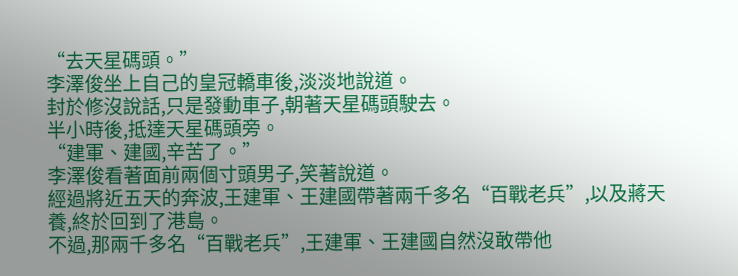“去天星碼頭。”
李澤俊坐上自己的皇冠轎車後,淡淡地說道。
封於修沒說話,只是發動車子,朝著天星碼頭駛去。
半小時後,抵達天星碼頭旁。
“建軍、建國,辛苦了。”
李澤俊看著面前兩個寸頭男子,笑著說道。
經過將近五天的奔波,王建軍、王建國帶著兩千多名“百戰老兵”,以及蔣天養,終於回到了港島。
不過,那兩千多名“百戰老兵”,王建軍、王建國自然沒敢帶他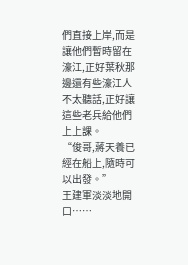們直接上岸,而是讓他們暫時留在濠江,正好葉秋那邊還有些濠江人不太聽話,正好讓這些老兵給他們上上課。
“俊哥,蔣天養已經在船上,隨時可以出發。”
王建軍淡淡地開口……